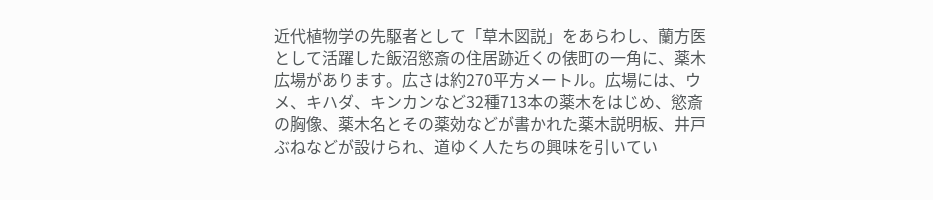近代植物学の先駆者として「草木図説」をあらわし、蘭方医として活躍した飯沼慾斎の住居跡近くの俵町の一角に、薬木広場があります。広さは約270平方メートル。広場には、ウメ、キハダ、キンカンなど32種713本の薬木をはじめ、慾斎の胸像、薬木名とその薬効などが書かれた薬木説明板、井戸ぶねなどが設けられ、道ゆく人たちの興味を引いてい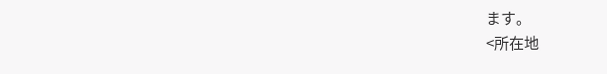ます。
<所在地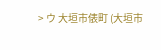> ウ 大垣市俵町 (大垣市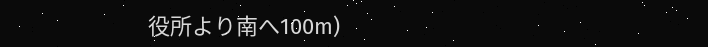役所より南へ100m)